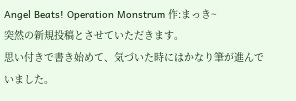Angel Beats! Operation Monstrum 作:まっき~
突然の新規投稿とさせていただきます。
思い付きで書き始めて、気づいた時にはかなり筆が進んでいました。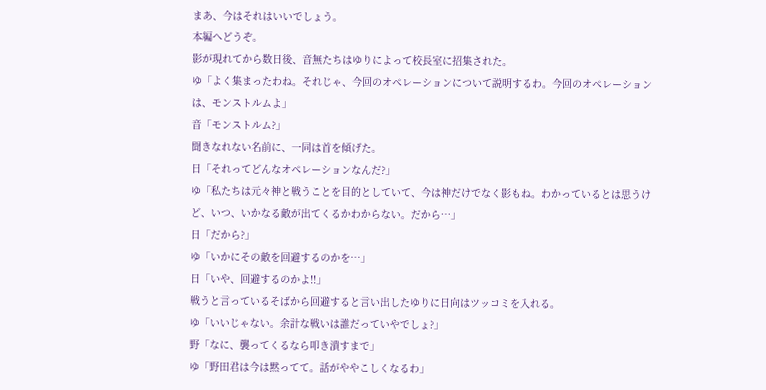まあ、今はそれはいいでしょう。
本編へどうぞ。
影が現れてから数日後、音無たちはゆりによって校長室に招集された。
ゆ「よく集まったわね。それじゃ、今回のオペレーションについて説明するわ。今回のオペレーションは、モンストルムよ」
音「モンストルム?」
聞きなれない名前に、一同は首を傾げた。
日「それってどんなオペレーションなんだ?」
ゆ「私たちは元々神と戦うことを目的としていて、今は神だけでなく影もね。わかっているとは思うけど、いつ、いかなる敵が出てくるかわからない。だから…」
日「だから?」
ゆ「いかにその敵を回避するのかを…」
日「いや、回避するのかよ!!」
戦うと言っているそばから回避すると言い出したゆりに日向はツッコミを入れる。
ゆ「いいじゃない。余計な戦いは誰だっていやでしょ?」
野「なに、襲ってくるなら叩き潰すまで」
ゆ「野田君は今は黙ってて。話がややこしくなるわ」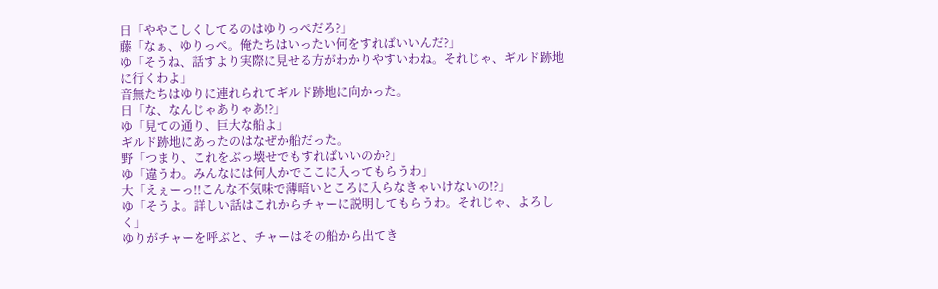日「ややこしくしてるのはゆりっぺだろ?」
藤「なぁ、ゆりっぺ。俺たちはいったい何をすればいいんだ?」
ゆ「そうね、話すより実際に見せる方がわかりやすいわね。それじゃ、ギルド跡地に行くわよ」
音無たちはゆりに連れられてギルド跡地に向かった。
日「な、なんじゃありゃあ!?」
ゆ「見ての通り、巨大な船よ」
ギルド跡地にあったのはなぜか船だった。
野「つまり、これをぶっ壊せでもすればいいのか?」
ゆ「違うわ。みんなには何人かでここに入ってもらうわ」
大「えぇーっ!!こんな不気味で薄暗いところに入らなきゃいけないの!?」
ゆ「そうよ。詳しい話はこれからチャーに説明してもらうわ。それじゃ、よろしく」
ゆりがチャーを呼ぶと、チャーはその船から出てき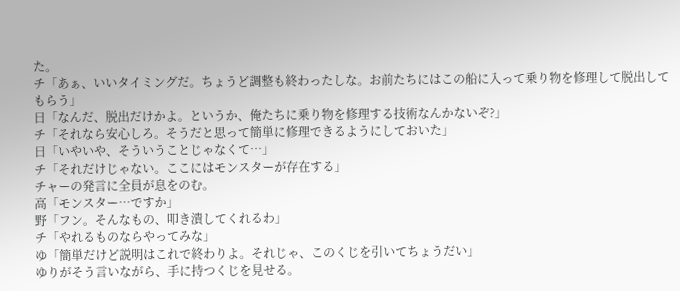た。
チ「あぁ、いいタイミングだ。ちょうど調整も終わったしな。お前たちにはこの船に入って乗り物を修理して脱出してもらう」
日「なんだ、脱出だけかよ。というか、俺たちに乗り物を修理する技術なんかないぞ?」
チ「それなら安心しろ。そうだと思って簡単に修理できるようにしておいた」
日「いやいや、そういうことじゃなくて…」
チ「それだけじゃない。ここにはモンスターが存在する」
チャーの発言に全員が息をのむ。
高「モンスター…ですか」
野「フン。そんなもの、叩き潰してくれるわ」
チ「やれるものならやってみな」
ゆ「簡単だけど説明はこれで終わりよ。それじゃ、このくじを引いてちょうだい」
ゆりがそう言いながら、手に持つくじを見せる。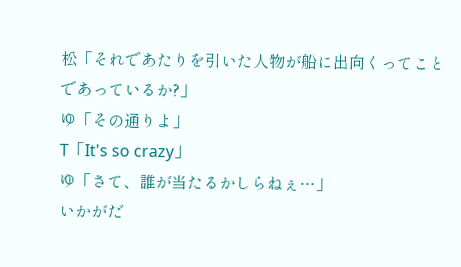松「それであたりを引いた人物が船に出向くってことであっているか?」
ゆ「その通りよ」
T「It's so crazy」
ゆ「さて、誰が当たるかしらねぇ…」
いかがだ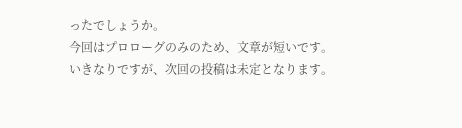ったでしょうか。
今回はプロローグのみのため、文章が短いです。
いきなりですが、次回の投稿は未定となります。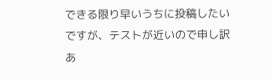できる限り早いうちに投稿したいですが、テストが近いので申し訳あ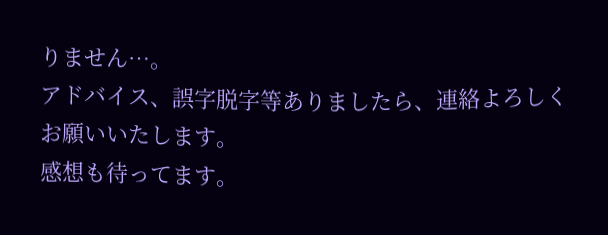りません…。
アドバイス、誤字脱字等ありましたら、連絡よろしくお願いいたします。
感想も待ってます。